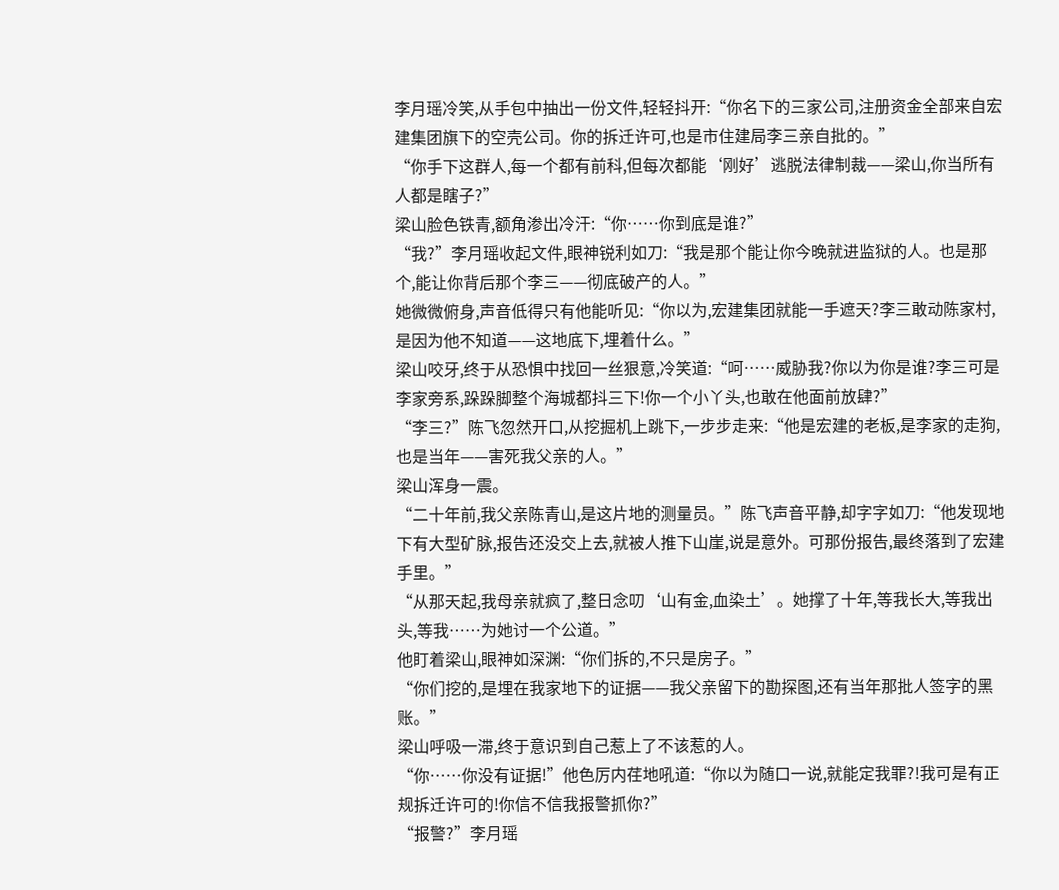李月瑶冷笑,从手包中抽出一份文件,轻轻抖开:“你名下的三家公司,注册资金全部来自宏建集团旗下的空壳公司。你的拆迁许可,也是市住建局李三亲自批的。”
“你手下这群人,每一个都有前科,但每次都能‘刚好’逃脱法律制裁——梁山,你当所有人都是瞎子?”
梁山脸色铁青,额角渗出冷汗:“你……你到底是谁?”
“我?”李月瑶收起文件,眼神锐利如刀:“我是那个能让你今晚就进监狱的人。也是那个,能让你背后那个李三——彻底破产的人。”
她微微俯身,声音低得只有他能听见:“你以为,宏建集团就能一手遮天?李三敢动陈家村,是因为他不知道——这地底下,埋着什么。”
梁山咬牙,终于从恐惧中找回一丝狠意,冷笑道:“呵……威胁我?你以为你是谁?李三可是李家旁系,跺跺脚整个海城都抖三下!你一个小丫头,也敢在他面前放肆?”
“李三?”陈飞忽然开口,从挖掘机上跳下,一步步走来:“他是宏建的老板,是李家的走狗,也是当年——害死我父亲的人。”
梁山浑身一震。
“二十年前,我父亲陈青山,是这片地的测量员。”陈飞声音平静,却字字如刀:“他发现地下有大型矿脉,报告还没交上去,就被人推下山崖,说是意外。可那份报告,最终落到了宏建手里。”
“从那天起,我母亲就疯了,整日念叨‘山有金,血染土’。她撑了十年,等我长大,等我出头,等我……为她讨一个公道。”
他盯着梁山,眼神如深渊:“你们拆的,不只是房子。”
“你们挖的,是埋在我家地下的证据——我父亲留下的勘探图,还有当年那批人签字的黑账。”
梁山呼吸一滞,终于意识到自己惹上了不该惹的人。
“你……你没有证据!”他色厉内荏地吼道:“你以为随口一说,就能定我罪?!我可是有正规拆迁许可的!你信不信我报警抓你?”
“报警?”李月瑶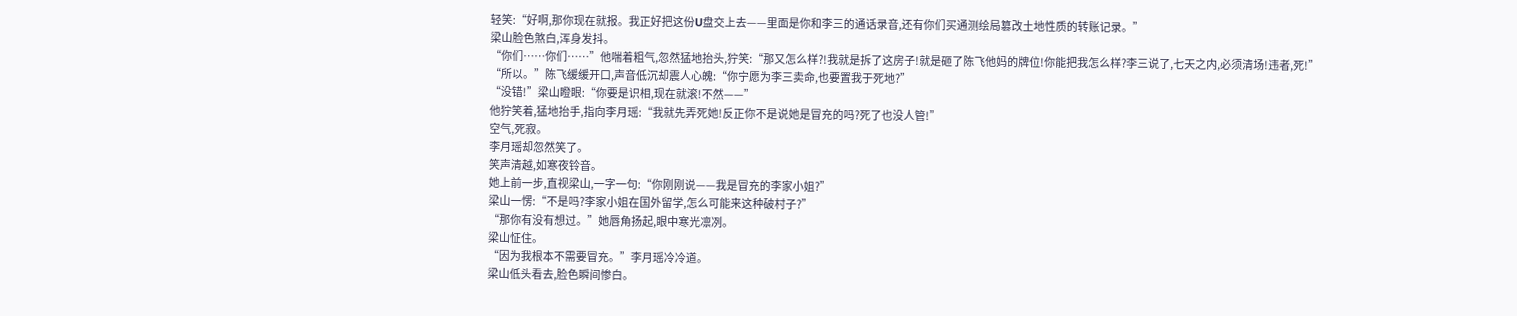轻笑:“好啊,那你现在就报。我正好把这份U盘交上去——里面是你和李三的通话录音,还有你们买通测绘局篡改土地性质的转账记录。”
梁山脸色煞白,浑身发抖。
“你们……你们……”他喘着粗气,忽然猛地抬头,狞笑:“那又怎么样?!我就是拆了这房子!就是砸了陈飞他妈的牌位!你能把我怎么样?李三说了,七天之内,必须清场!违者,死!”
“所以。”陈飞缓缓开口,声音低沉却震人心魄:“你宁愿为李三卖命,也要置我于死地?”
“没错!”梁山瞪眼:“你要是识相,现在就滚!不然——”
他狞笑着,猛地抬手,指向李月瑶:“我就先弄死她!反正你不是说她是冒充的吗?死了也没人管!”
空气,死寂。
李月瑶却忽然笑了。
笑声清越,如寒夜铃音。
她上前一步,直视梁山,一字一句:“你刚刚说——我是冒充的李家小姐?”
梁山一愣:“不是吗?李家小姐在国外留学,怎么可能来这种破村子?”
“那你有没有想过。”她唇角扬起,眼中寒光凛冽。
梁山怔住。
“因为我根本不需要冒充。”李月瑶冷冷道。
梁山低头看去,脸色瞬间惨白。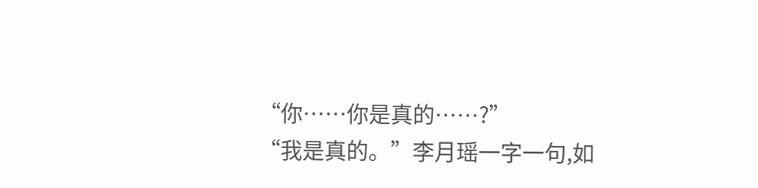“你……你是真的……?”
“我是真的。”李月瑶一字一句,如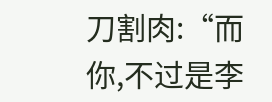刀割肉:“而你,不过是李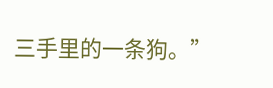三手里的一条狗。”